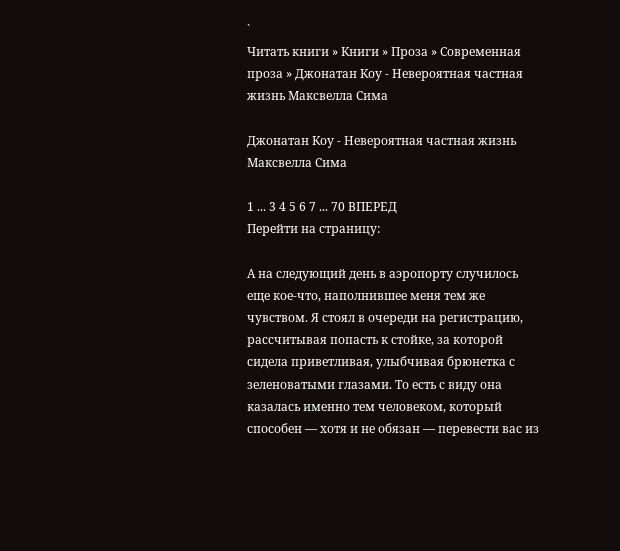`
Читать книги » Книги » Проза » Современная проза » Джонатан Коу - Невероятная частная жизнь Максвелла Сима

Джонатан Коу - Невероятная частная жизнь Максвелла Сима

1 ... 3 4 5 6 7 ... 70 ВПЕРЕД
Перейти на страницу:

А на следующий день в аэропорту случилось еще кое-что, наполнившее меня тем же чувством. Я стоял в очереди на регистрацию, рассчитывая попасть к стойке, за которой сидела приветливая, улыбчивая брюнетка с зеленоватыми глазами. То есть с виду она казалась именно тем человеком, который способен — хотя и не обязан — перевести вас из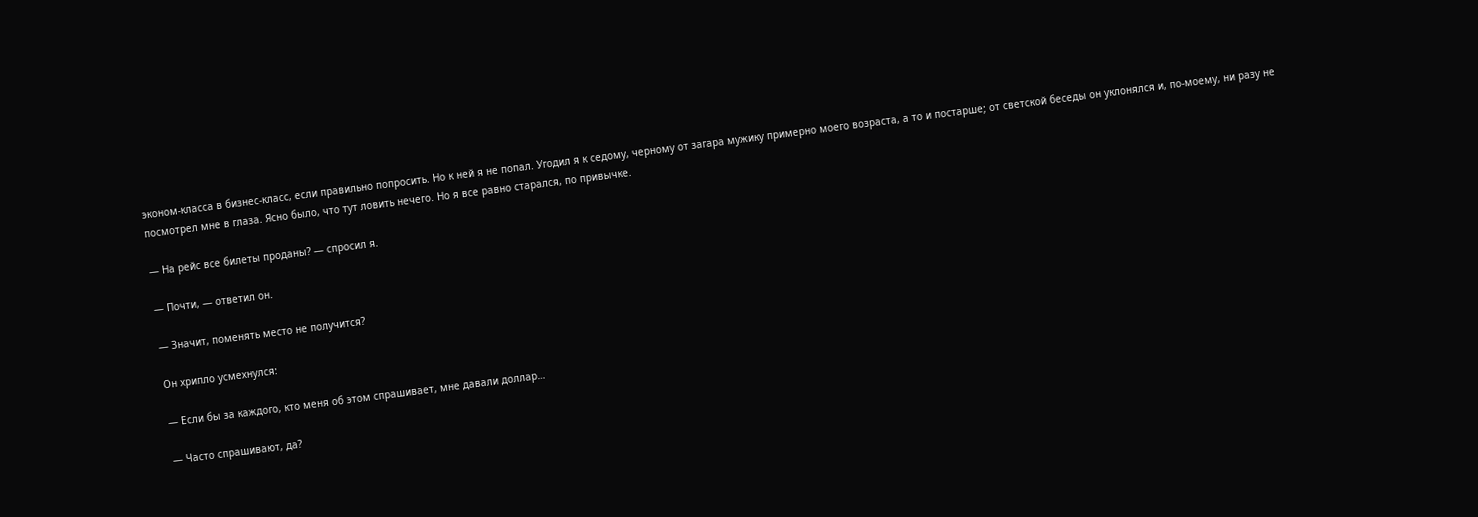эконом-класса в бизнес-класс, если правильно попросить. Но к ней я не попал. Угодил я к седому, черному от загара мужику примерно моего возраста, а то и постарше; от светской беседы он уклонялся и, по-моему, ни разу не посмотрел мне в глаза. Ясно было, что тут ловить нечего. Но я все равно старался, по привычке.

— На рейс все билеты проданы? — спросил я.

— Почти, — ответил он.

— Значит, поменять место не получится?

Он хрипло усмехнулся:

— Если бы за каждого, кто меня об этом спрашивает, мне давали доллар…

— Часто спрашивают, да?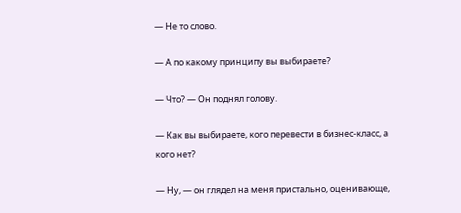— Не то слово.

— А по какому принципу вы выбираете?

— Что? — Он поднял голову.

— Как вы выбираете, кого перевести в бизнес-класс, а кого нет?

— Ну, — он глядел на меня пристально, оценивающе,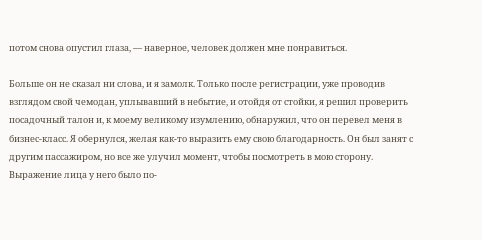потом снова опустил глаза, — наверное, человек должен мне понравиться.

Больше он не сказал ни слова, и я замолк. Только после регистрации, уже проводив взглядом свой чемодан, уплывавший в небытие, и отойдя от стойки, я решил проверить посадочный талон и, к моему великому изумлению, обнаружил, что он перевел меня в бизнес-класс. Я обернулся, желая как-то выразить ему свою благодарность. Он был занят с другим пассажиром, но все же улучил момент, чтобы посмотреть в мою сторону. Выражение лица у него было по-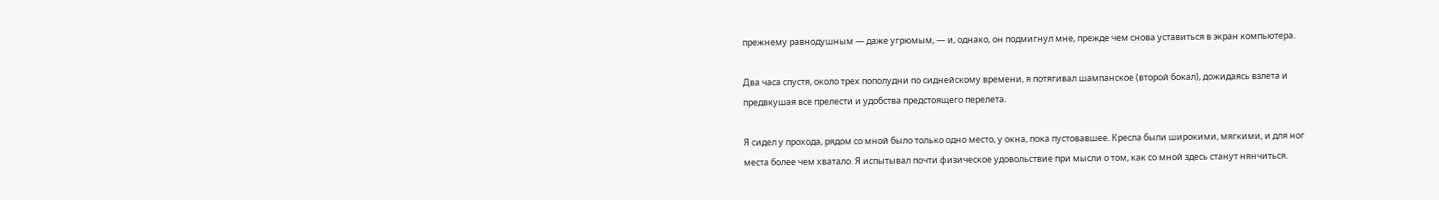прежнему равнодушным — даже угрюмым, — и, однако, он подмигнул мне, прежде чем снова уставиться в экран компьютера.

Два часа спустя, около трех пополудни по сиднейскому времени, я потягивал шампанское (второй бокал), дожидаясь взлета и предвкушая все прелести и удобства предстоящего перелета.

Я сидел у прохода, рядом со мной было только одно место, у окна, пока пустовавшее. Кресла были широкими, мягкими, и для ног места более чем хватало. Я испытывал почти физическое удовольствие при мысли о том, как со мной здесь станут нянчиться.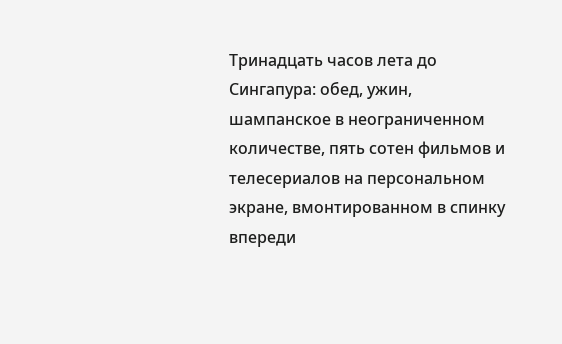Тринадцать часов лета до Сингапура: обед, ужин, шампанское в неограниченном количестве, пять сотен фильмов и телесериалов на персональном экране, вмонтированном в спинку впереди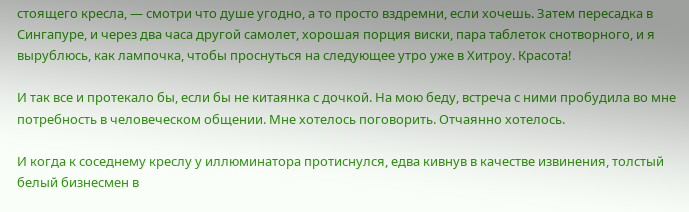стоящего кресла, — смотри что душе угодно, а то просто вздремни, если хочешь. Затем пересадка в Сингапуре, и через два часа другой самолет, хорошая порция виски, пара таблеток снотворного, и я вырублюсь, как лампочка, чтобы проснуться на следующее утро уже в Хитроу. Красота!

И так все и протекало бы, если бы не китаянка с дочкой. На мою беду, встреча с ними пробудила во мне потребность в человеческом общении. Мне хотелось поговорить. Отчаянно хотелось.

И когда к соседнему креслу у иллюминатора протиснулся, едва кивнув в качестве извинения, толстый белый бизнесмен в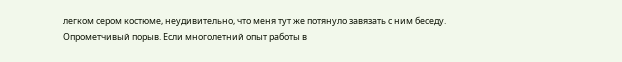легком сером костюме, неудивительно, что меня тут же потянуло завязать с ним беседу. Опрометчивый порыв. Если многолетний опыт работы в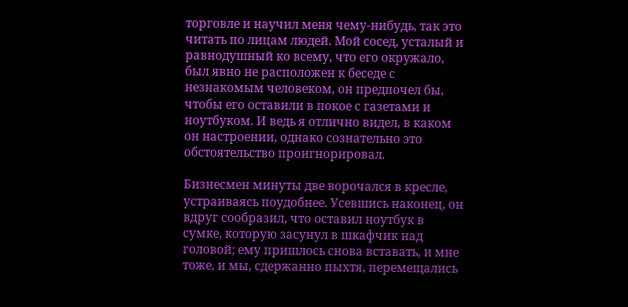торговле и научил меня чему-нибудь, так это читать по лицам людей. Мой сосед, усталый и равнодушный ко всему, что его окружало, был явно не расположен к беседе с незнакомым человеком, он предпочел бы, чтобы его оставили в покое с газетами и ноутбуком. И ведь я отлично видел, в каком он настроении, однако сознательно это обстоятельство проигнорировал.

Бизнесмен минуты две ворочался в кресле, устраиваясь поудобнее. Усевшись наконец, он вдруг сообразил, что оставил ноутбук в сумке, которую засунул в шкафчик над головой; ему пришлось снова вставать, и мне тоже, и мы, сдержанно пыхтя, перемещались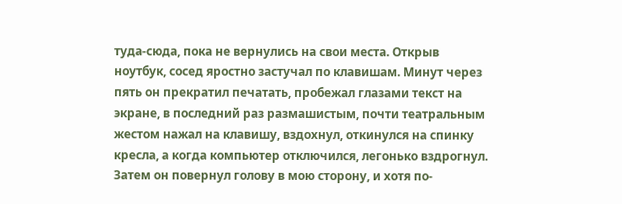туда-сюда, пока не вернулись на свои места. Открыв ноутбук, сосед яростно застучал по клавишам. Минут через пять он прекратил печатать, пробежал глазами текст на экране, в последний раз размашистым, почти театральным жестом нажал на клавишу, вздохнул, откинулся на спинку кресла, а когда компьютер отключился, легонько вздрогнул. Затем он повернул голову в мою сторону, и хотя по-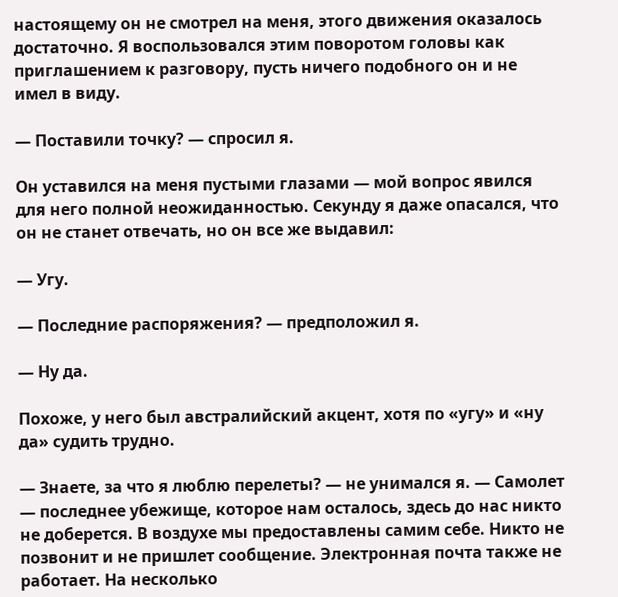настоящему он не смотрел на меня, этого движения оказалось достаточно. Я воспользовался этим поворотом головы как приглашением к разговору, пусть ничего подобного он и не имел в виду.

— Поставили точку? — спросил я.

Он уставился на меня пустыми глазами — мой вопрос явился для него полной неожиданностью. Секунду я даже опасался, что он не станет отвечать, но он все же выдавил:

— Угу.

— Последние распоряжения? — предположил я.

— Ну да.

Похоже, у него был австралийский акцент, хотя по «угу» и «ну да» судить трудно.

— Знаете, за что я люблю перелеты? — не унимался я. — Самолет — последнее убежище, которое нам осталось, здесь до нас никто не доберется. В воздухе мы предоставлены самим себе. Никто не позвонит и не пришлет сообщение. Электронная почта также не работает. На несколько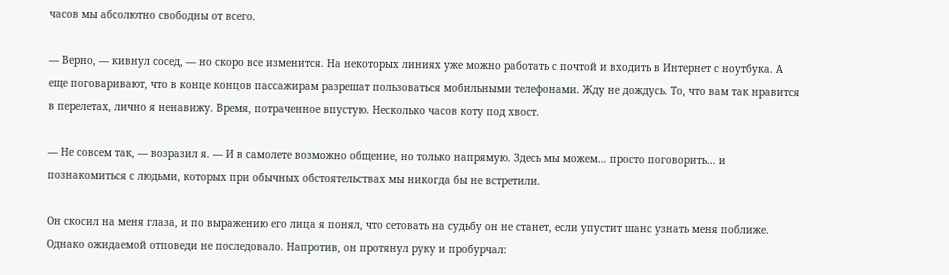часов мы абсолютно свободны от всего.

— Верно, — кивнул сосед, — но скоро все изменится. На некоторых линиях уже можно работать с почтой и входить в Интернет с ноутбука. А еще поговаривают, что в конце концов пассажирам разрешат пользоваться мобильными телефонами. Жду не дождусь. То, что вам так нравится в перелетах, лично я ненавижу. Время, потраченное впустую. Несколько часов коту под хвост.

— Не совсем так, — возразил я. — И в самолете возможно общение, но только напрямую. Здесь мы можем… просто поговорить… и познакомиться с людьми, которых при обычных обстоятельствах мы никогда бы не встретили.

Он скосил на меня глаза, и по выражению его лица я понял, что сетовать на судьбу он не станет, если упустит шанс узнать меня поближе. Однако ожидаемой отповеди не последовало. Напротив, он протянул руку и пробурчал: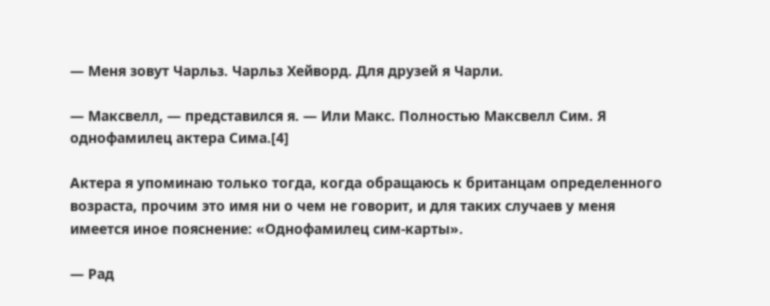— Меня зовут Чарльз. Чарльз Хейворд. Для друзей я Чарли.

— Максвелл, — представился я. — Или Макс. Полностью Максвелл Сим. Я однофамилец актера Сима.[4]

Актера я упоминаю только тогда, когда обращаюсь к британцам определенного возраста, прочим это имя ни о чем не говорит, и для таких случаев у меня имеется иное пояснение: «Однофамилец сим-карты».

— Рад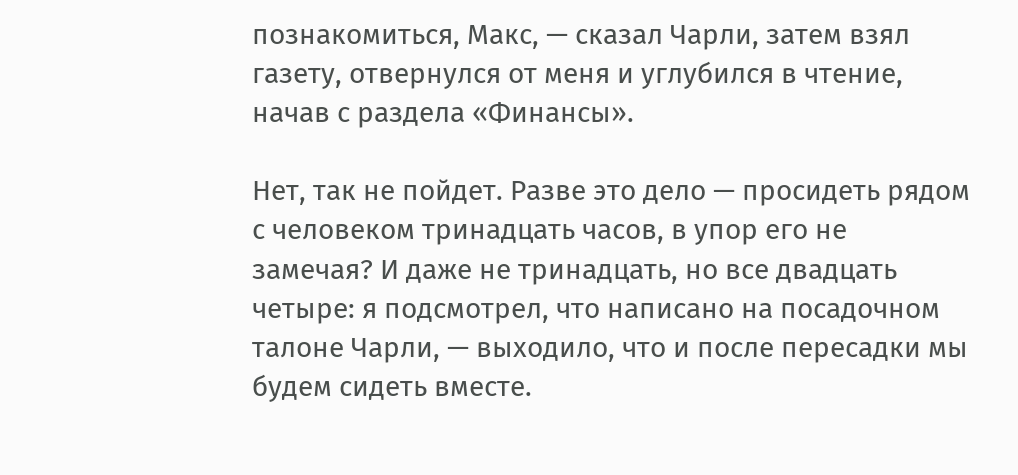познакомиться, Макс, — сказал Чарли, затем взял газету, отвернулся от меня и углубился в чтение, начав с раздела «Финансы».

Нет, так не пойдет. Разве это дело — просидеть рядом с человеком тринадцать часов, в упор его не замечая? И даже не тринадцать, но все двадцать четыре: я подсмотрел, что написано на посадочном талоне Чарли, — выходило, что и после пересадки мы будем сидеть вместе.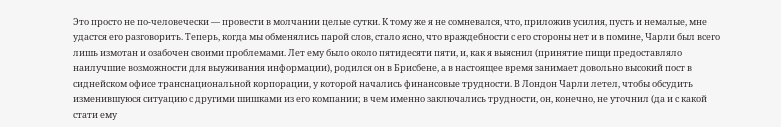Это просто не по-человечески — провести в молчании целые сутки. К тому же я не сомневался, что, приложив усилия, пусть и немалые, мне удастся его разговорить. Теперь, когда мы обменялись парой слов, стало ясно, что враждебности с его стороны нет и в помине, Чарли был всего лишь измотан и озабочен своими проблемами. Лет ему было около пятидесяти пяти, и, как я выяснил (принятие пищи предоставляло наилучшие возможности для выуживания информации), родился он в Брисбене, а в настоящее время занимает довольно высокий пост в сиднейском офисе транснациональной корпорации, у которой начались финансовые трудности. В Лондон Чарли летел, чтобы обсудить изменившуюся ситуацию с другими шишками из его компании; в чем именно заключались трудности, он, конечно, не уточнил (да и с какой стати ему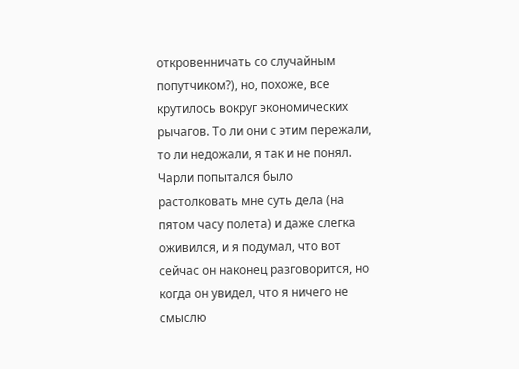откровенничать со случайным попутчиком?), но, похоже, все крутилось вокруг экономических рычагов. То ли они с этим пережали, то ли недожали, я так и не понял. Чарли попытался было растолковать мне суть дела (на пятом часу полета) и даже слегка оживился, и я подумал, что вот сейчас он наконец разговорится, но когда он увидел, что я ничего не смыслю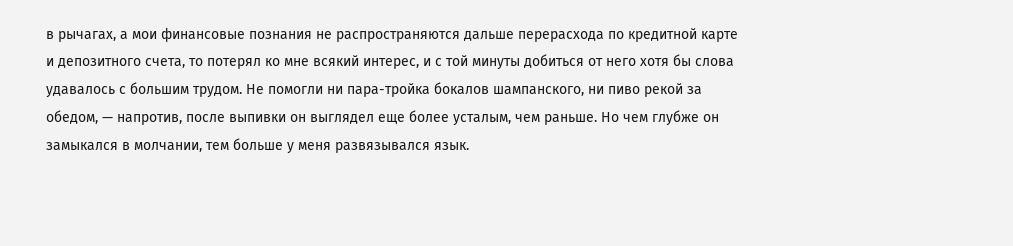в рычагах, а мои финансовые познания не распространяются дальше перерасхода по кредитной карте и депозитного счета, то потерял ко мне всякий интерес, и с той минуты добиться от него хотя бы слова удавалось с большим трудом. Не помогли ни пара-тройка бокалов шампанского, ни пиво рекой за обедом, — напротив, после выпивки он выглядел еще более усталым, чем раньше. Но чем глубже он замыкался в молчании, тем больше у меня развязывался язык.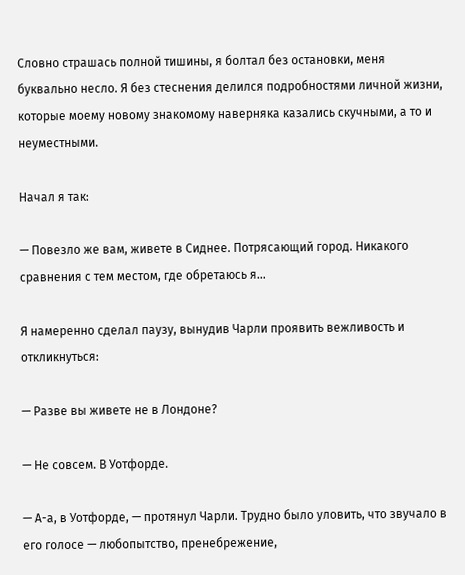Словно страшась полной тишины, я болтал без остановки, меня буквально несло. Я без стеснения делился подробностями личной жизни, которые моему новому знакомому наверняка казались скучными, а то и неуместными.

Начал я так:

— Повезло же вам, живете в Сиднее. Потрясающий город. Никакого сравнения с тем местом, где обретаюсь я…

Я намеренно сделал паузу, вынудив Чарли проявить вежливость и откликнуться:

— Разве вы живете не в Лондоне?

— Не совсем. В Уотфорде.

— А-а, в Уотфорде, — протянул Чарли. Трудно было уловить, что звучало в его голосе — любопытство, пренебрежение,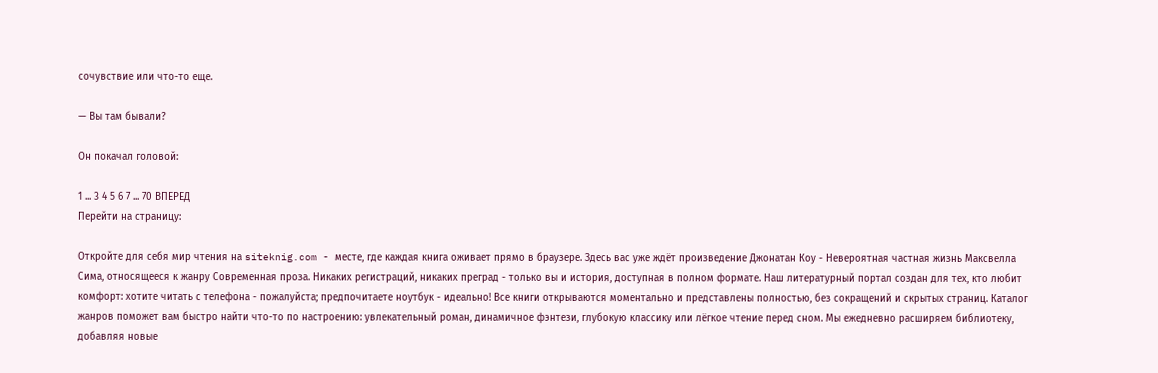сочувствие или что-то еще.

— Вы там бывали?

Он покачал головой:

1 ... 3 4 5 6 7 ... 70 ВПЕРЕД
Перейти на страницу:

Откройте для себя мир чтения на siteknig.com - месте, где каждая книга оживает прямо в браузере. Здесь вас уже ждёт произведение Джонатан Коу - Невероятная частная жизнь Максвелла Сима, относящееся к жанру Современная проза. Никаких регистраций, никаких преград - только вы и история, доступная в полном формате. Наш литературный портал создан для тех, кто любит комфорт: хотите читать с телефона - пожалуйста; предпочитаете ноутбук - идеально! Все книги открываются моментально и представлены полностью, без сокращений и скрытых страниц. Каталог жанров поможет вам быстро найти что-то по настроению: увлекательный роман, динамичное фэнтези, глубокую классику или лёгкое чтение перед сном. Мы ежедневно расширяем библиотеку, добавляя новые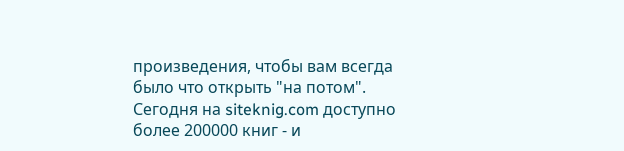произведения, чтобы вам всегда было что открыть "на потом". Сегодня на siteknig.com доступно более 200000 книг - и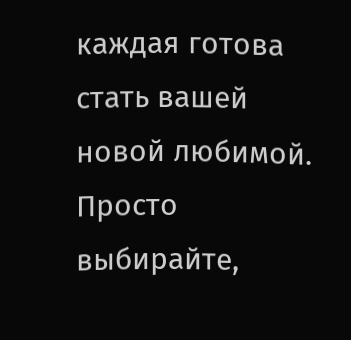каждая готова стать вашей новой любимой. Просто выбирайте,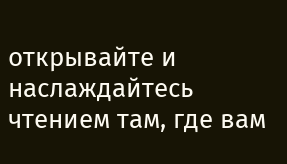открывайте и наслаждайтесь чтением там, где вам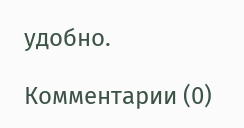удобно.

Комментарии (0)